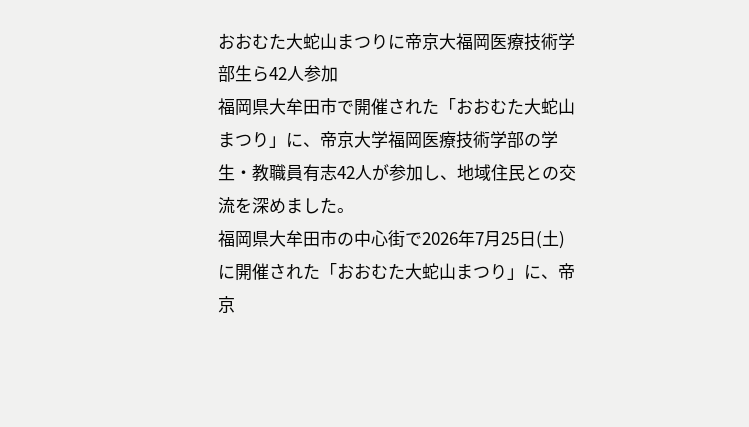おおむた大蛇山まつりに帝京大福岡医療技術学部生ら42人参加
福岡県大牟田市で開催された「おおむた大蛇山まつり」に、帝京大学福岡医療技術学部の学生・教職員有志42人が参加し、地域住民との交流を深めました。
福岡県大牟田市の中心街で2026年7月25日(土)に開催された「おおむた大蛇山まつり」に、帝京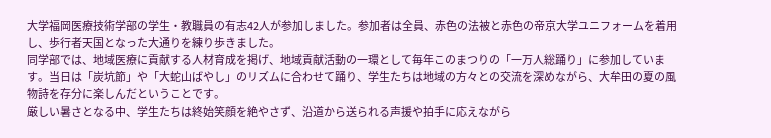大学福岡医療技術学部の学生・教職員の有志42人が参加しました。参加者は全員、赤色の法被と赤色の帝京大学ユニフォームを着用し、歩行者天国となった大通りを練り歩きました。
同学部では、地域医療に貢献する人材育成を掲げ、地域貢献活動の一環として毎年このまつりの「一万人総踊り」に参加しています。当日は「炭坑節」や「大蛇山ばやし」のリズムに合わせて踊り、学生たちは地域の方々との交流を深めながら、大牟田の夏の風物詩を存分に楽しんだということです。
厳しい暑さとなる中、学生たちは終始笑顔を絶やさず、沿道から送られる声援や拍手に応えながら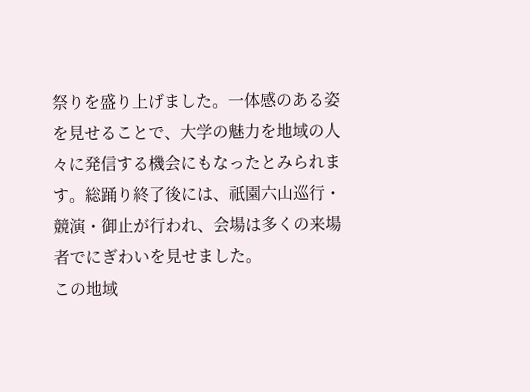祭りを盛り上げました。一体感のある姿を見せることで、大学の魅力を地域の人々に発信する機会にもなったとみられます。総踊り終了後には、祇園六山巡行・競演・御止が行われ、会場は多くの来場者でにぎわいを見せました。
この地域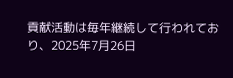貢献活動は毎年継続して行われており、2025年7月26日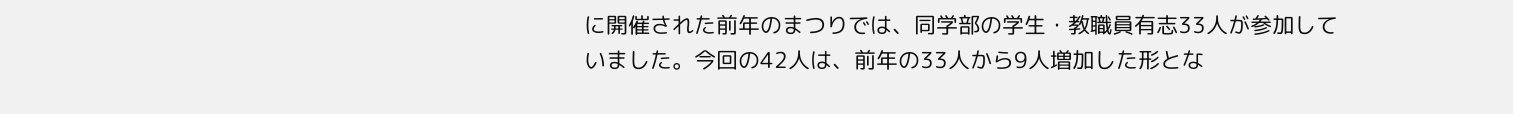に開催された前年のまつりでは、同学部の学生・教職員有志33人が参加していました。今回の42人は、前年の33人から9人増加した形とな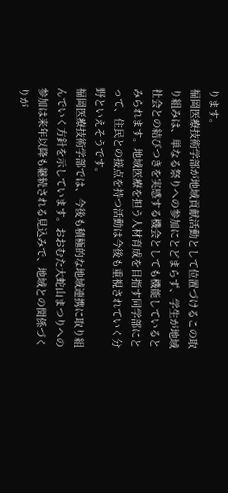ります。
福岡医療技術学部が地域貢献活動として位置づけるこの取り組みは、単なる祭りへの参加にとどまらず、学生が地域社会との結びつきを実感する機会としても機能しているとみられます。地域医療を担う人材育成を目指す同学部にとって、住民との接点を持つ活動は今後も重視されていく分野といえそうです。
福岡医療技術学部では、今後も積極的な地域連携に取り組んでいく方針を示しています。おおむた大蛇山まつりへの参加は来年以降も継続される見込みで、地域との関係づくりが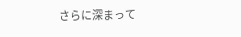さらに深まって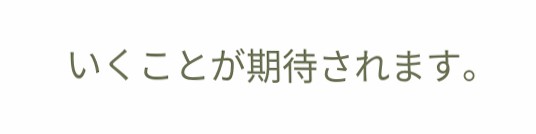いくことが期待されます。